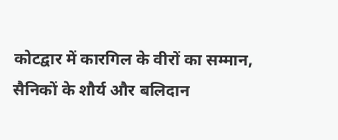कोटद्वार में कारगिल के वीरों का सम्मान, सैनिकों के शौर्य और बलिदान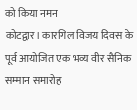को किया नमन
कोटद्वार। कारगिल विजय दिवस के पूर्व आयोजित एक भव्य वीर सैनिक सम्मान समारोह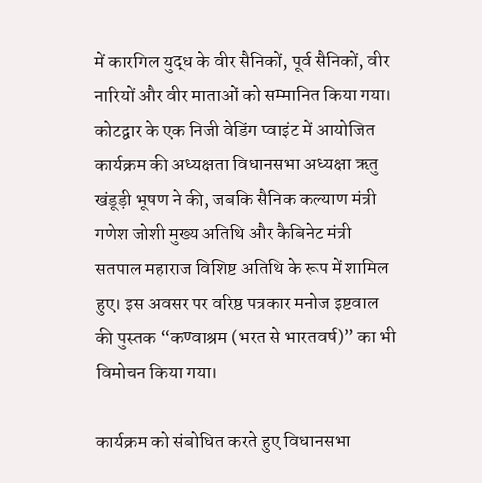में कारगिल युद्ध के वीर सैनिकों, पूर्व सैनिकों, वीर नारियों और वीर माताओं को सम्मानित किया गया। कोटद्वार के एक निजी वेडिंग प्वाइंट में आयोजित कार्यक्रम की अध्यक्षता विधानसभा अध्यक्षा ऋतु खंडूड़ी भूषण ने की, जबकि सैनिक कल्याण मंत्री गणेश जोशी मुख्य अतिथि और कैबिनेट मंत्री सतपाल महाराज विशिष्ट अतिथि के रूप में शामिल हुए। इस अवसर पर वरिष्ठ पत्रकार मनोज इष्टवाल की पुस्तक “कण्वाश्रम (भरत से भारतवर्ष)” का भी विमोचन किया गया।

कार्यक्रम को संबोधित करते हुए विधानसभा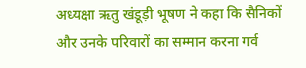अध्यक्षा ऋतु खंडूड़ी भूषण ने कहा कि सैनिकों और उनके परिवारों का सम्मान करना गर्व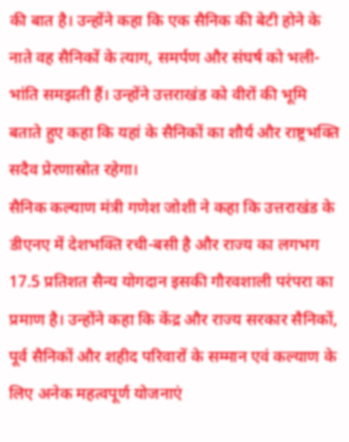की बात है। उन्होंने कहा कि एक सैनिक की बेटी होने के नाते वह सैनिकों के त्याग, समर्पण और संघर्ष को भली-भांति समझती हैं। उन्होंने उत्तराखंड को वीरों की भूमि बताते हुए कहा कि यहां के सैनिकों का शौर्य और राष्ट्रभक्ति सदैव प्रेरणास्रोत रहेगा।
सैनिक कल्याण मंत्री गणेश जोशी ने कहा कि उत्तराखंड के डीएनए में देशभक्ति रची-बसी है और राज्य का लगभग 17.5 प्रतिशत सैन्य योगदान इसकी गौरवशाली परंपरा का प्रमाण है। उन्होंने कहा कि केंद्र और राज्य सरकार सैनिकों, पूर्व सैनिकों और शहीद परिवारों के सम्मान एवं कल्याण के लिए अनेक महत्वपूर्ण योजनाएं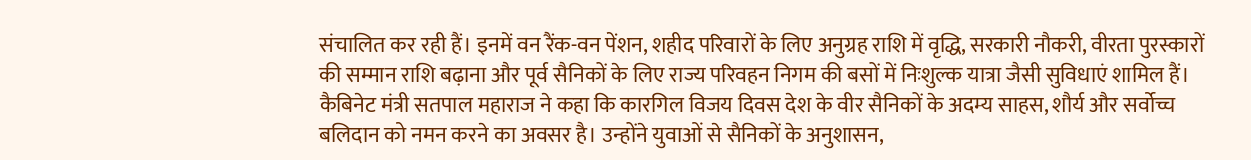संचालित कर रही हैं। इनमें वन रैंक-वन पेंशन, शहीद परिवारों के लिए अनुग्रह राशि में वृद्धि, सरकारी नौकरी, वीरता पुरस्कारों की सम्मान राशि बढ़ाना और पूर्व सैनिकों के लिए राज्य परिवहन निगम की बसों में निःशुल्क यात्रा जैसी सुविधाएं शामिल हैं।
कैबिनेट मंत्री सतपाल महाराज ने कहा कि कारगिल विजय दिवस देश के वीर सैनिकों के अदम्य साहस, शौर्य और सर्वोच्च बलिदान को नमन करने का अवसर है। उन्होंने युवाओं से सैनिकों के अनुशासन,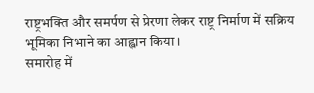राष्ट्रभक्ति और समर्पण से प्रेरणा लेकर राष्ट्र निर्माण में सक्रिय भूमिका निभाने का आह्वान किया।
समारोह में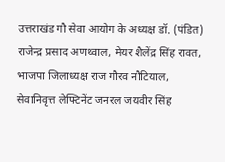उत्तराखंड गौ सेवा आयोग के अध्यक्ष डॉ. (पंडित) राजेन्द्र प्रसाद अणथ्वाल, मेयर शैलेंद्र सिंह रावत, भाजपा जिलाध्यक्ष राज गौरव नौटियाल, सेवानिवृत्त लेफ्टिनेंट जनरल जयवीर सिंह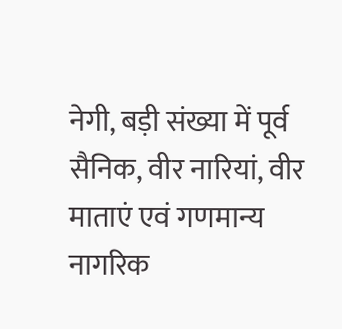नेगी, बड़ी संख्या में पूर्व सैनिक, वीर नारियां, वीर माताएं एवं गणमान्य नागरिक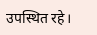उपस्थित रहे।